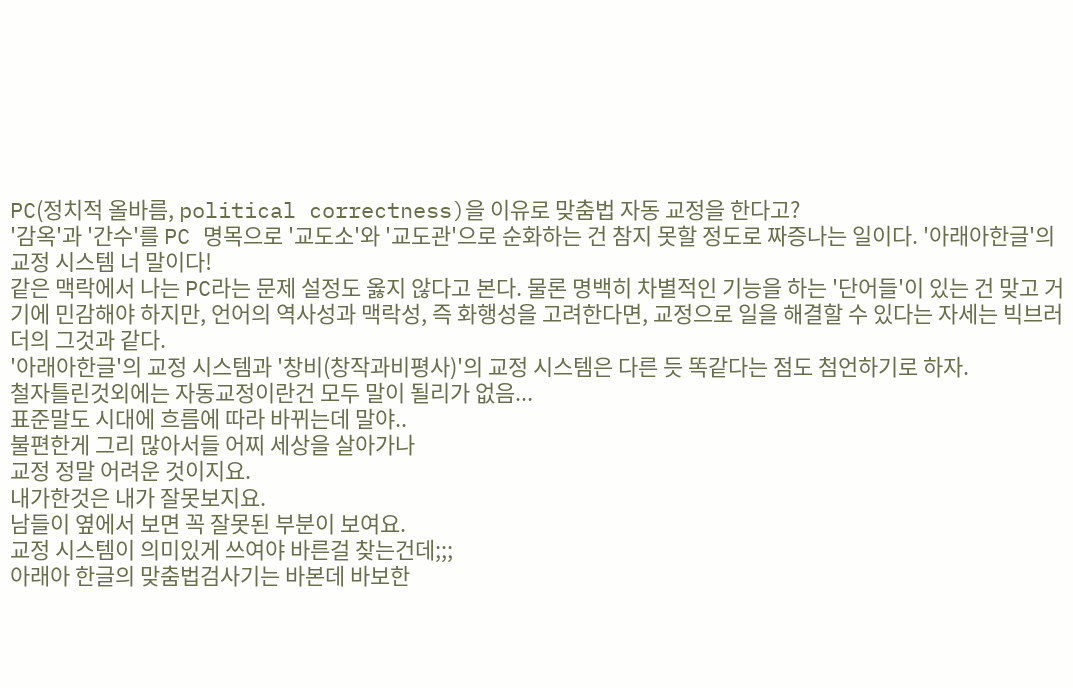PC(정치적 올바름, political correctness)을 이유로 맞춤법 자동 교정을 한다고?
'감옥'과 '간수'를 PC 명목으로 '교도소'와 '교도관'으로 순화하는 건 참지 못할 정도로 짜증나는 일이다. '아래아한글'의 교정 시스템 너 말이다!
같은 맥락에서 나는 PC라는 문제 설정도 옳지 않다고 본다. 물론 명백히 차별적인 기능을 하는 '단어들'이 있는 건 맞고 거기에 민감해야 하지만, 언어의 역사성과 맥락성, 즉 화행성을 고려한다면, 교정으로 일을 해결할 수 있다는 자세는 빅브러더의 그것과 같다.
'아래아한글'의 교정 시스템과 '창비(창작과비평사)'의 교정 시스템은 다른 듯 똑같다는 점도 첨언하기로 하자.
철자틀린것외에는 자동교정이란건 모두 말이 될리가 없음...
표준말도 시대에 흐름에 따라 바뀌는데 말야..
불편한게 그리 많아서들 어찌 세상을 살아가나
교정 정말 어려운 것이지요.
내가한것은 내가 잘못보지요.
남들이 옆에서 보면 꼭 잘못된 부분이 보여요.
교정 시스템이 의미있게 쓰여야 바른걸 찾는건데;;;
아래아 한글의 맞춤법검사기는 바본데 바보한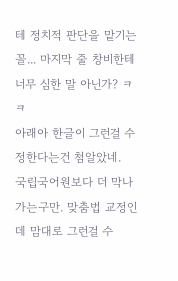테 정치적 판단을 맡기는 꼴... 마지막 줄 창비한테 너무 심한 말 아닌가? ㅋㅋ
아래아 한글이 그런걸 수정한다는건 첨알았네.
국립국어원보다 더 막나가는구만. 맞춤법 교정인데 맘대로 그런걸 수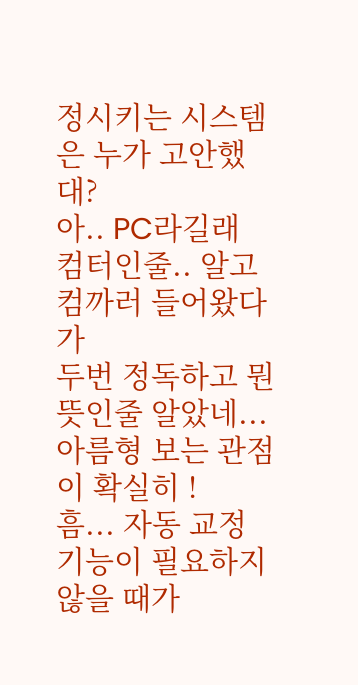정시키는 시스템은 누가 고안했대?
아.. PC라길래 컴터인줄.. 알고 컴까러 들어왔다가
두번 정독하고 뭔뜻인줄 알았네... 아름형 보는 관점이 확실히 !
흠... 자동 교정 기능이 필요하지 않을 때가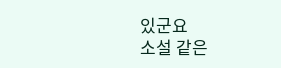있군요
소설 같은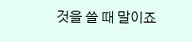것을 쓸 때 말이죠